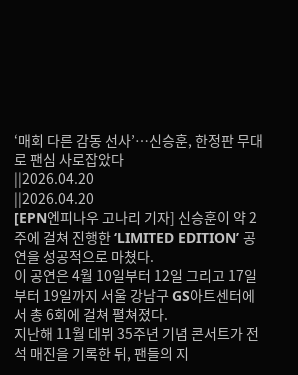‘매회 다른 감동 선사’…신승훈, 한정판 무대로 팬심 사로잡았다
||2026.04.20
||2026.04.20
[EPN엔피나우 고나리 기자] 신승훈이 약 2주에 걸쳐 진행한 ‘LIMITED EDITION’ 공연을 성공적으로 마쳤다.
이 공연은 4월 10일부터 12일 그리고 17일부터 19일까지 서울 강남구 GS아트센터에서 총 6회에 걸쳐 펼쳐졌다.
지난해 11월 데뷔 35주년 기념 콘서트가 전석 매진을 기록한 뒤, 팬들의 지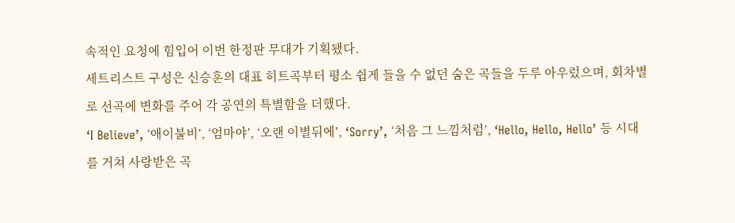속적인 요청에 힘입어 이번 한정판 무대가 기획됐다.
세트리스트 구성은 신승훈의 대표 히트곡부터 평소 쉽게 들을 수 없던 숨은 곡들을 두루 아우렀으며, 회차별로 선곡에 변화를 주어 각 공연의 특별함을 더했다.
‘I Believe’, ‘애이불비’, ‘엄마야’, ‘오랜 이별뒤에’, ‘Sorry’, ‘처음 그 느낌처럼’, ‘Hello, Hello, Hello’ 등 시대를 거쳐 사랑받은 곡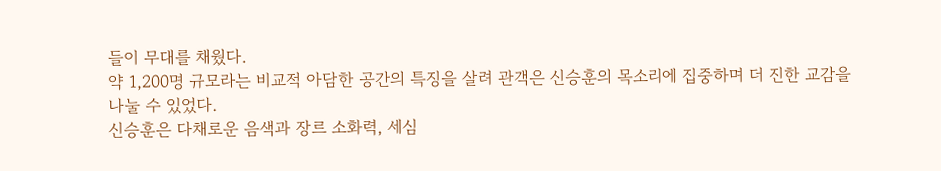들이 무대를 채웠다.
약 1,200명 규모라는 비교적 아담한 공간의 특징을 살려 관객은 신승훈의 목소리에 집중하며 더 진한 교감을 나눌 수 있었다.
신승훈은 다채로운 음색과 장르 소화력, 세심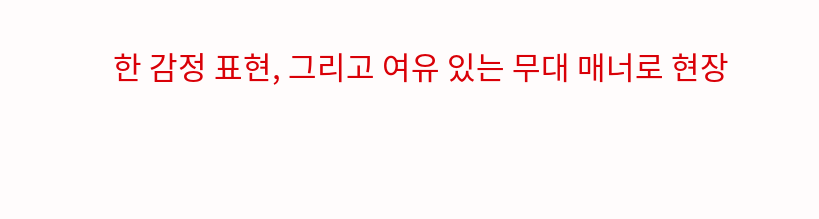한 감정 표현, 그리고 여유 있는 무대 매너로 현장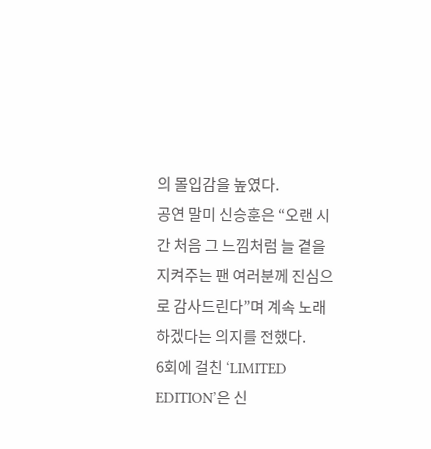의 몰입감을 높였다.
공연 말미 신승훈은 “오랜 시간 처음 그 느낌처럼 늘 곁을 지켜주는 팬 여러분께 진심으로 감사드린다”며 계속 노래하겠다는 의지를 전했다.
6회에 걸친 ‘LIMITED EDITION’은 신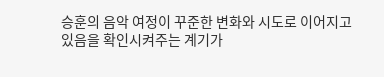승훈의 음악 여정이 꾸준한 변화와 시도로 이어지고 있음을 확인시켜주는 계기가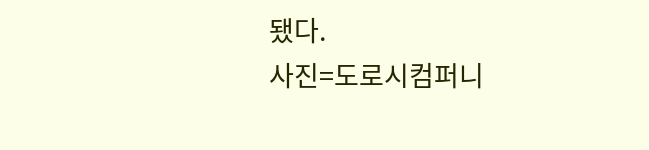됐다.
사진=도로시컴퍼니